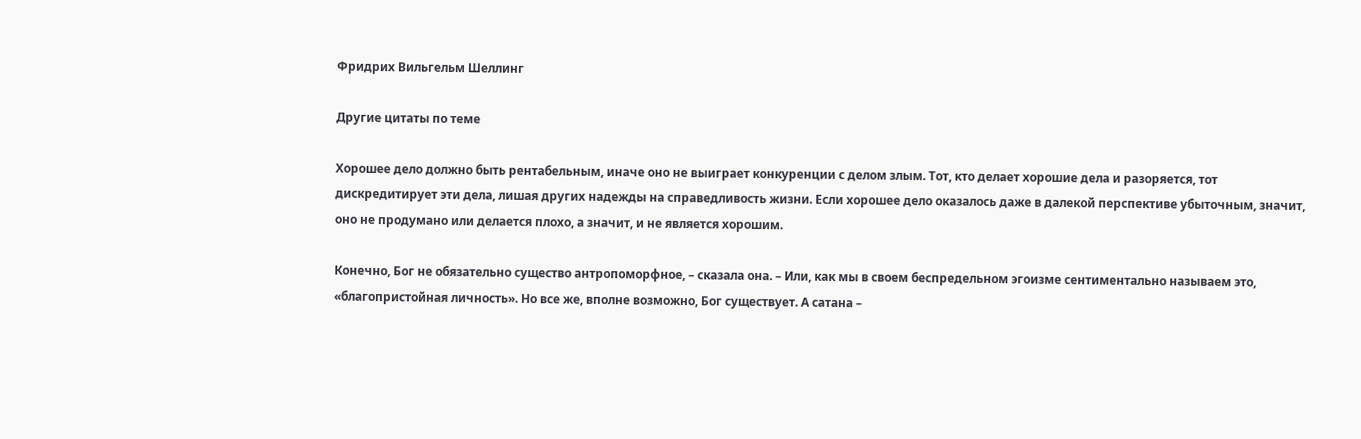Фридрих Вильгельм Шеллинг

Другие цитаты по теме

Хорошее дело должно быть рентабельным, иначе оно не выиграет конкуренции с делом злым. Тот, кто делает хорошие дела и разоряется, тот дискредитирует эти дела, лишая других надежды на справедливость жизни. Если хорошее дело оказалось даже в далекой перспективе убыточным, значит, оно не продумано или делается плохо, а значит, и не является хорошим.

Конечно, Бог не обязательно существо антропоморфное, – сказала она. – Или, как мы в своем беспредельном эгоизме сентиментально называем это, «благопристойная личность». Но все же, вполне возможно, Бог существует. А сатана –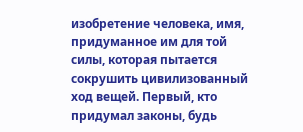изобретение человека, имя, придуманное им для той силы, которая пытается сокрушить цивилизованный ход вещей. Первый, кто придумал законы, будь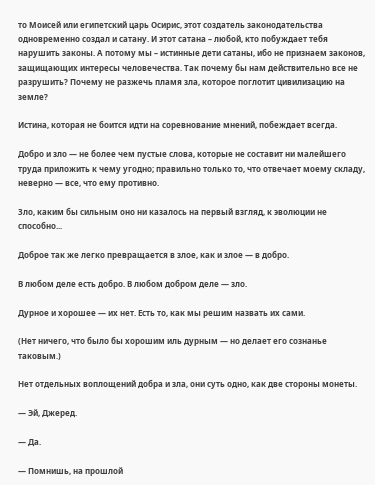то Моисей или египетский царь Осирис, этот создатель законодательства одновременно создал и сатану. И этот сатана – любой, кто побуждает тебя нарушить законы. А потому мы – истинные дети сатаны, ибо не признаем законов, защищающих интересы человечества. Так почему бы нам действительно все не разрушить? Почему не разжечь пламя зла, которое поглотит цивилизацию на земле?

Истина, которая не боится идти на соревнование мнений, побеждает всегда.

Добро и зло — не более чем пустые слова, которые не составит ни малейшего труда приложить к чему угодно; правильно только то, что отвечает моему складу, неверно — все, что ему противно.

Зло, каким бы сильным оно ни казалось на первый взгляд, к эволюции не способно...

Доброе так же легко превращается в злое, как и злое — в добро.

В любом деле есть добро. В любом добром деле — зло.

Дурное и хорошее — их нет. Есть то, как мы решим назвать их сами.

(Нет ничего, что было бы хорошим иль дурным — но делает его сознанье таковым.)

Нет отдельных воплощений добра и зла, они суть одно, как две стороны монеты.

— Эй, Джеред.

— Да.

— Помнишь, на прошлой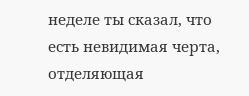неделе ты сказал, что есть невидимая черта, отделяющая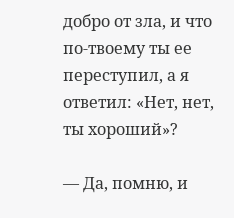добро от зла, и что по-твоему ты ее переступил, а я ответил: «Нет, нет, ты хороший»?

— Да, помню, и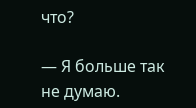что?

— Я больше так не думаю.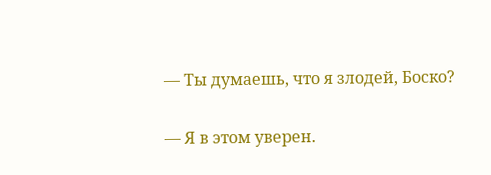— Ты думаешь, что я злодей, Боско?

— Я в этом уверен.